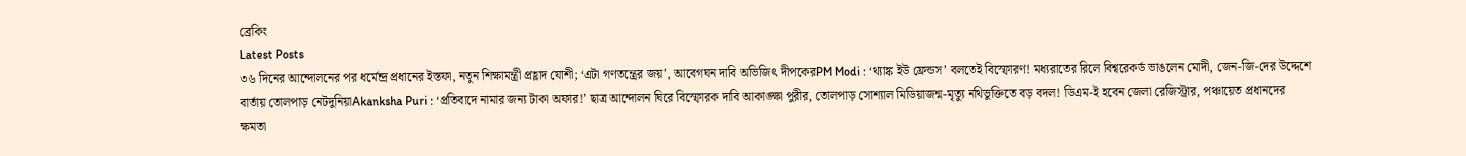ব্রেকিং
Latest Posts
৩৬ দিনের আন্দোলনের পর ধর্মেন্দ্র প্রধানের ইস্তফা, নতুন শিক্ষামন্ত্রী প্রহ্লাদ যোশী; ‘এটা গণতন্ত্রের জয়’, আবেগঘন দাবি অভিজিৎ দীপকেরPM Modi : ‘থ্যাঙ্ক ইউ ফ্রেন্ডস’ বলতেই বিস্ফোরণ! মধ্যরাতের রিলে বিশ্বরেকর্ড ভাঙলেন মোদী, জেন-জি-দের উদ্দেশে বার্তায় তোলপাড় নেটদুনিয়াAkanksha Puri : ‘প্রতিবাদে নামার জন্য টাকা অফার!’ ছাত্র আন্দোলন ঘিরে বিস্ফোরক দাবি আকাঙ্ক্ষা পুরীর, তোলপাড় সোশ্যাল মিডিয়াজন্ম-মৃত্যু নথিভুক্তিতে বড় বদল! ডিএম-ই হবেন জেলা রেজিস্ট্রার, পঞ্চায়েত প্রধানদের ক্ষমতা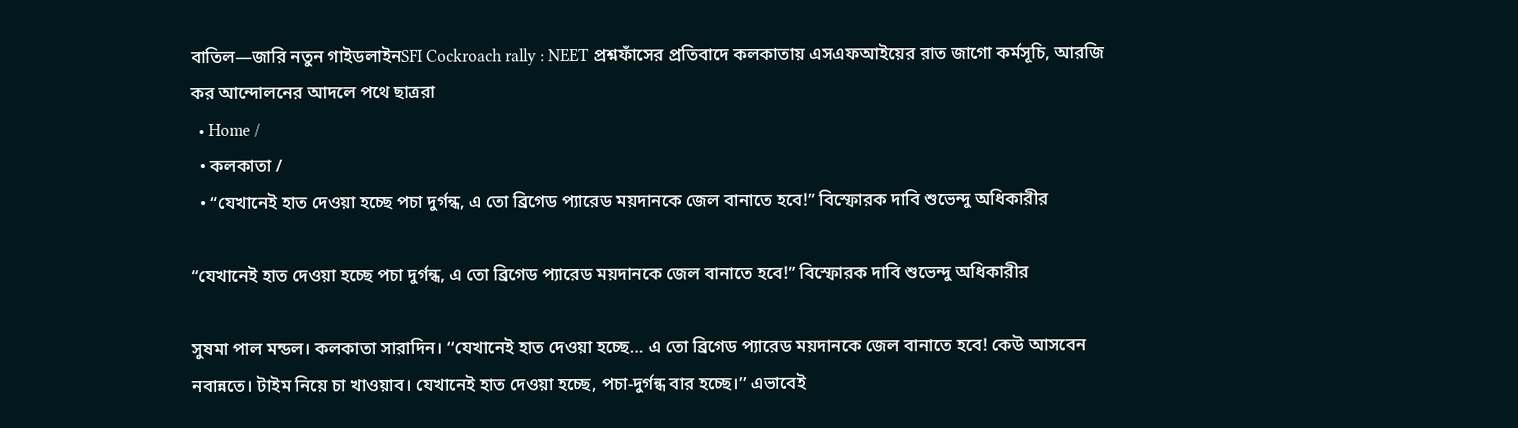বাতিল—জারি নতুন গাইডলাইনSFI Cockroach rally : NEET প্রশ্নফাঁসের প্রতিবাদে কলকাতায় এসএফআইয়ের রাত জাগো কর্মসূচি, আরজি কর আন্দোলনের আদলে পথে ছাত্ররা
  • Home /
  • কলকাতা /
  • “যেখানেই হাত দেওয়া হচ্ছে পচা দুর্গন্ধ, এ তো ব্রিগেড প্যারেড ময়দানকে জেল বানাতে হবে!” বিস্ফোরক দাবি শুভেন্দু অধিকারীর

“যেখানেই হাত দেওয়া হচ্ছে পচা দুর্গন্ধ, এ তো ব্রিগেড প্যারেড ময়দানকে জেল বানাতে হবে!” বিস্ফোরক দাবি শুভেন্দু অধিকারীর

সুষমা পাল মন্ডল। কলকাতা সারাদিন। ‘‘যেখানেই হাত দেওয়া হচ্ছে… এ তো ব্রিগেড প্যারেড ময়দানকে জেল বানাতে হবে! কেউ আসবেন নবান্নতে। টাইম নিয়ে চা খাওয়াব। যেখানেই হাত দেওয়া হচ্ছে, পচা-দুর্গন্ধ বার হচ্ছে।’’ এভাবেই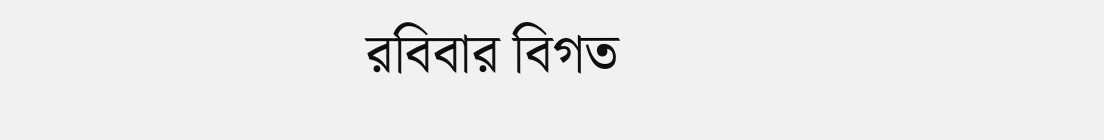রবিবার বিগত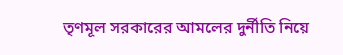তৃণমূল সরকারের আমলের দুর্নীতি নিয়ে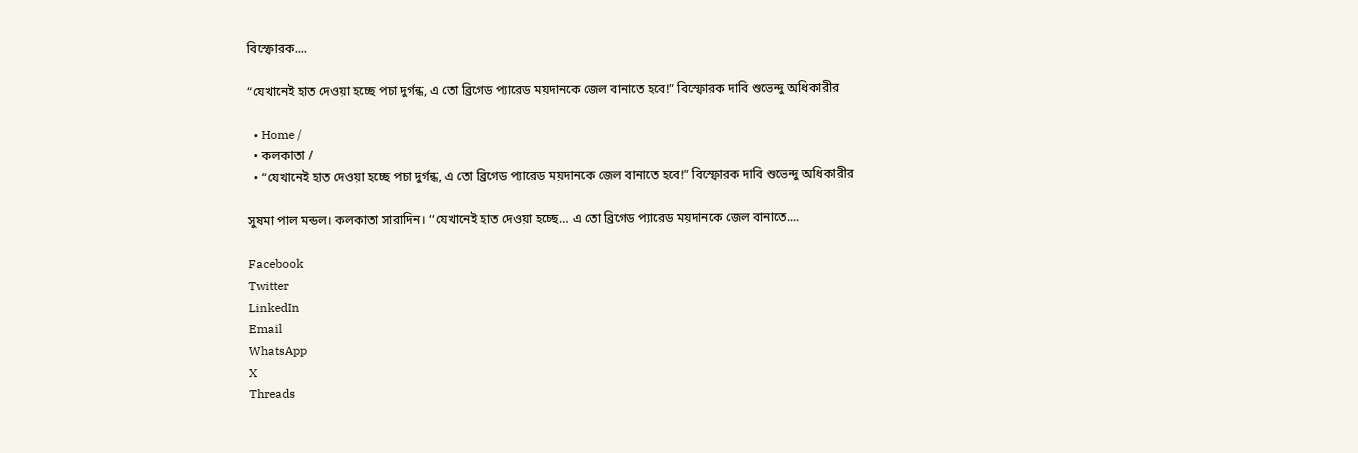বিস্ফোরক....

“যেখানেই হাত দেওয়া হচ্ছে পচা দুর্গন্ধ, এ তো ব্রিগেড প্যারেড ময়দানকে জেল বানাতে হবে!” বিস্ফোরক দাবি শুভেন্দু অধিকারীর

  • Home /
  • কলকাতা /
  • “যেখানেই হাত দেওয়া হচ্ছে পচা দুর্গন্ধ, এ তো ব্রিগেড প্যারেড ময়দানকে জেল বানাতে হবে!” বিস্ফোরক দাবি শুভেন্দু অধিকারীর

সুষমা পাল মন্ডল। কলকাতা সারাদিন। ‘‘যেখানেই হাত দেওয়া হচ্ছে… এ তো ব্রিগেড প্যারেড ময়দানকে জেল বানাতে....

Facebook
Twitter
LinkedIn
Email
WhatsApp
X
Threads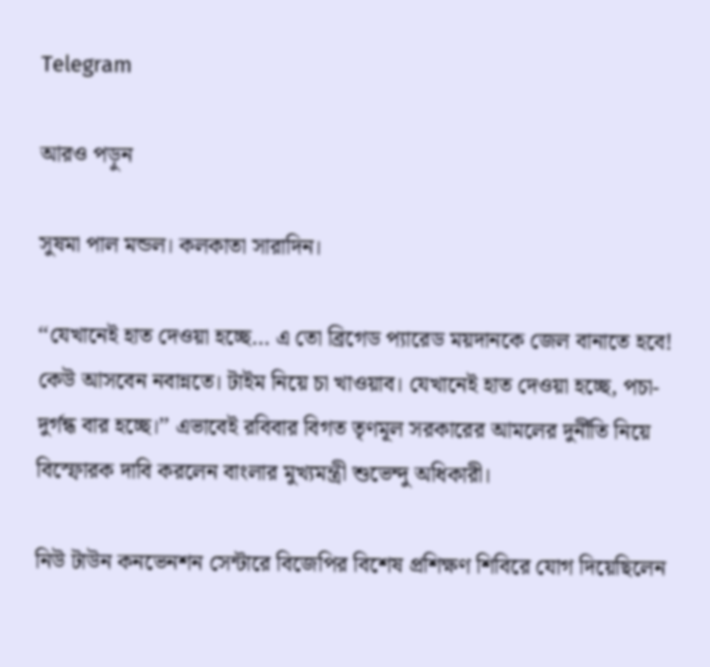Telegram

আরও পড়ুন

সুষমা পাল মন্ডল। কলকাতা সারাদিন।

‘‘যেখানেই হাত দেওয়া হচ্ছে… এ তো ব্রিগেড প্যারেড ময়দানকে জেল বানাতে হবে! কেউ আসবেন নবান্নতে। টাইম নিয়ে চা খাওয়াব। যেখানেই হাত দেওয়া হচ্ছে, পচা-দুর্গন্ধ বার হচ্ছে।’’ এভাবেই রবিবার বিগত তৃণমূল সরকারের আমলের দুর্নীতি নিয়ে বিস্ফোরক দাবি করলেন বাংলার মুখ্যমন্ত্রী শুভেন্দু অধিকারী।

নিউ টাউন কনভেনশন সেন্টারে বিজেপির বিশেষ প্রশিক্ষণ শিবিরে যোগ দিয়েছিলেন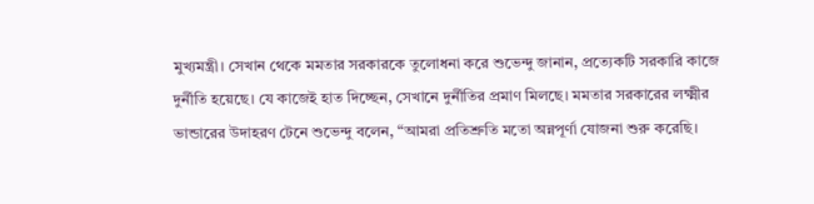মুখ্যমন্ত্রী। সেখান থেকে মমতার সরকারকে তুলোধনা করে শুভেন্দু জানান, প্রত্যেকটি সরকারি কাজে দুর্নীতি হয়েছে। যে কাজেই হাত দিচ্ছেন, সেখানে দুর্নীতির প্রমাণ মিলছে। মমতার সরকারের লক্ষ্মীর ভান্ডারের উদাহরণ টেনে শুভেন্দু বলেন, ‘‘আমরা প্রতিশ্রুতি মতো অন্নপূর্ণা যোজনা শুরু করেছি।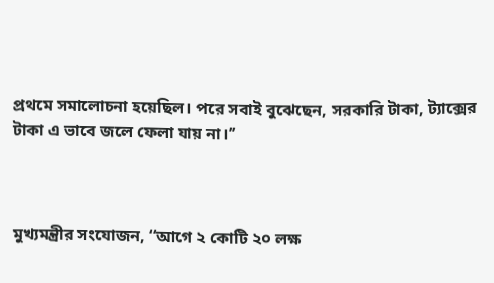প্রথমে সমালোচনা হয়েছিল। পরে সবাই বুঝেছেন, সরকারি টাকা, ট্যাক্সের টাকা এ ভাবে জলে ফেলা যায় না।’’



মুখ্যমন্ত্রীর সংযোজন, ‘‘আগে ২ কোটি ২০ লক্ষ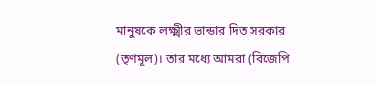মানুষকে লক্ষ্মীর ভান্ডার দিত সরকার (তৃণমূল)। তার মধ্যে আমরা (বিজেপি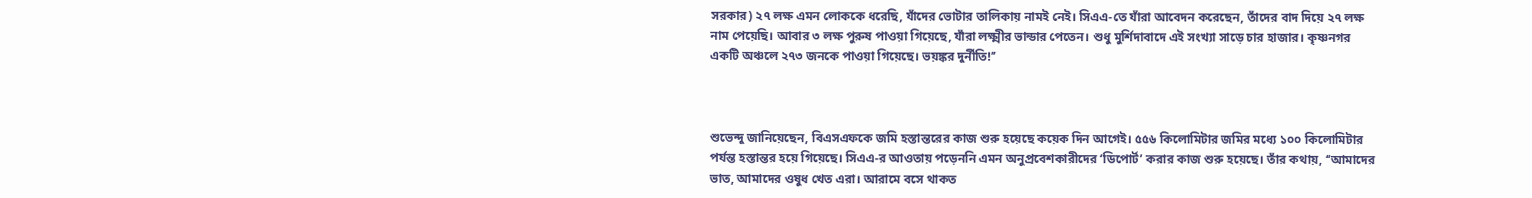সরকার) ২৭ লক্ষ এমন লোককে ধরেছি, যাঁদের ভোটার তালিকায় নামই নেই। সিএএ-তে যাঁরা আবেদন করেছেন, তাঁদের বাদ দিয়ে ২৭ লক্ষ নাম পেয়েছি। আবার ৩ লক্ষ পুরুষ পাওয়া গিয়েছে, যাঁরা লক্ষ্মীর ভান্ডার পেতেন। শুধু মুর্শিদাবাদে এই সংখ্যা সাড়ে চার হাজার। কৃষ্ণনগর একটি অঞ্চলে ২৭৩ জনকে পাওয়া গিয়েছে। ভয়ঙ্কর দুর্নীতি!’’



শুভেন্দু জানিয়েছেন, বিএসএফকে জমি হস্তান্তরের কাজ শুরু হয়েছে কয়েক দিন আগেই। ৫৫৬ কিলোমিটার জমির মধ্যে ১০০ কিলোমিটার পর্যন্ত হস্তান্তর হয়ে গিয়েছে। সিএএ-র আওতায় পড়েননি এমন অনুপ্রবেশকারীদের ‘ডিপোর্ট’ করার কাজ শুরু হয়েছে। তাঁর কথায়, ‘‘আমাদের ভাত, আমাদের ওষুধ খেত এরা। আরামে বসে থাকত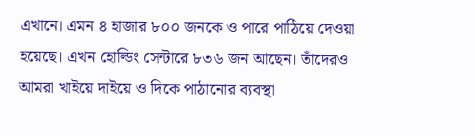এখানে। এমন ৪ হাজার ৮০০ জনকে ও পারে পাঠিয়ে দেওয়া হয়েছে। এখন হোল্ডিং সেন্টারে ৮৩৬ জন আছেন। তাঁদেরও আমরা খাইয়ে দাইয়ে ও দিকে পাঠানোর ব্যবস্থা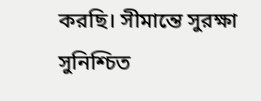করছি। সীমান্তে সুরক্ষা সুনিশ্চিত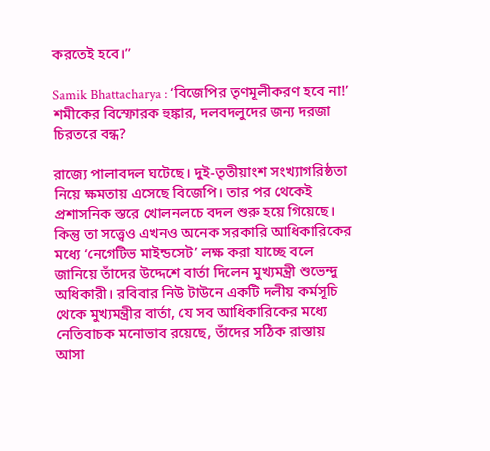করতেই হবে।’’

Samik Bhattacharya : ‘বিজেপির তৃণমূলীকরণ হবে না!’ শমীকের বিস্ফোরক হুঙ্কার, দলবদলুদের জন্য দরজা চিরতরে বন্ধ?

রাজ্যে পালাবদল ঘটেছে। দুই-তৃতীয়াংশ সংখ্যাগরিষ্ঠতা নিয়ে ক্ষমতায় এসেছে বিজেপি। তার পর থেকেই প্রশাসনিক স্তরে খোলনলচে বদল শুরু হয়ে গিয়েছে। কিন্তু তা সত্ত্বেও এখনও অনেক সরকারি আধিকারিকের মধ্যে ‘নেগেটিভ মাইন্ডসেট’ লক্ষ করা যাচ্ছে বলে জানিয়ে তাঁদের উদ্দেশে বার্তা দিলেন মুখ্যমন্ত্রী শুভেন্দু অধিকারী। রবিবার নিউ টাউনে একটি দলীয় কর্মসূচি থেকে মুখ্যমন্ত্রীর বার্তা, যে সব আধিকারিকের মধ্যে নেতিবাচক মনোভাব রয়েছে, তাঁদের সঠিক রাস্তায় আসা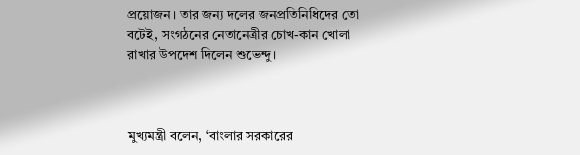প্রয়োজন। তার জন্য দলের জনপ্রতিনিধিদের তো বটেই, সংগঠনের নেতানেত্রীর চোখ-কান খোলা রাখার উপদেশ দিলেন শুভেন্দু।



মুখ্যমন্ত্রী বলেন, ‘বাংলার সরকারের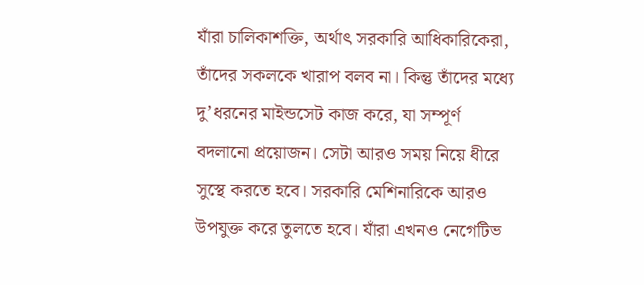যাঁরা চালিকাশক্তি, অর্থাৎ সরকারি আধিকারিকেরা, তাঁদের সকলকে খারাপ বলব না। কিন্তু তাঁদের মধ্যে দু’ধরনের মাইন্ডসেট কাজ করে, যা সম্পূর্ণ বদলানো প্রয়োজন। সেটা আরও সময় নিয়ে ধীরে সুস্থে করতে হবে। সরকারি মেশিনারিকে আরও উপযুক্ত করে তুলতে হবে। যাঁরা এখনও নেগেটিভ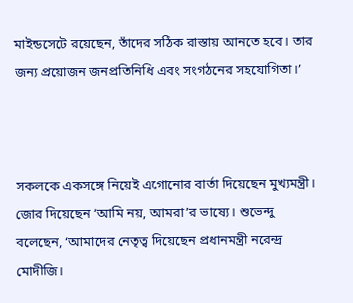মাইন্ডসেটে রয়েছেন, তাঁদের সঠিক রাস্তায় আনতে হবে। তার জন্য প্রয়োজন জনপ্রতিনিধি এবং সংগঠনের সহযোগিতা।’



সকলকে একসঙ্গে নিয়েই এগোনোর বার্তা দিয়েছেন মুখ্যমন্ত্রী। জোর দিয়েছেন ‘আমি নয়, আমরা’র ভাষ্যে। শুভেন্দু বলেছেন, ‘আমাদের নেতৃত্ব দিয়েছেন প্রধানমন্ত্রী নরেন্দ্র মোদীজি।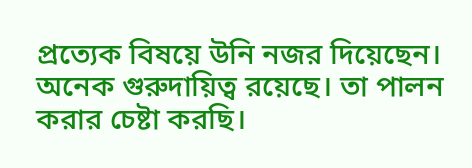প্রত্যেক বিষয়ে উনি নজর দিয়েছেন। অনেক গুরুদায়িত্ব রয়েছে। তা পালন করার চেষ্টা করছি।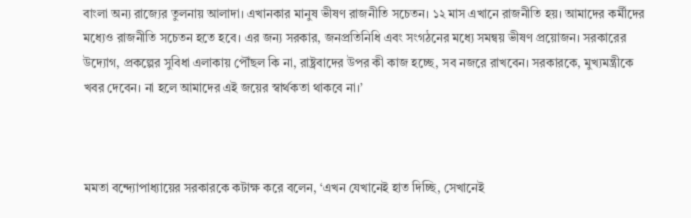বাংলা অন্য রাজ্যের তুলনায় আলাদা। এখানকার মানুষ ভীষণ রাজনীতি সচেতন। ১২ মাস এখানে রাজনীতি হয়। আমাদের কর্মীদের মধ্যেও রাজনীতি সচেতন হতে হবে। এর জন্য সরকার, জনপ্রতিনিধি এবং সংগঠনের মধ্যে সমন্বয় ভীষণ প্রয়োজন। সরকারের উদ্যোগ, প্রকল্পের সুবিধা এলাকায় পৌঁছল কি না, রাষ্ট্রবাদের উপর কী কাজ হচ্ছে, সব নজরে রাখবেন। সরকারকে, মুখ্যমন্ত্রীকে খবর দেবেন। না হলে আমাদের এই জয়ের স্বার্থকতা থাকবে না।’



মমতা বন্দ্যোপাধ্যায়ের সরকারকে কটাক্ষ করে বলেন, ‘এখন যেখানেই হাত দিচ্ছি, সেখানেই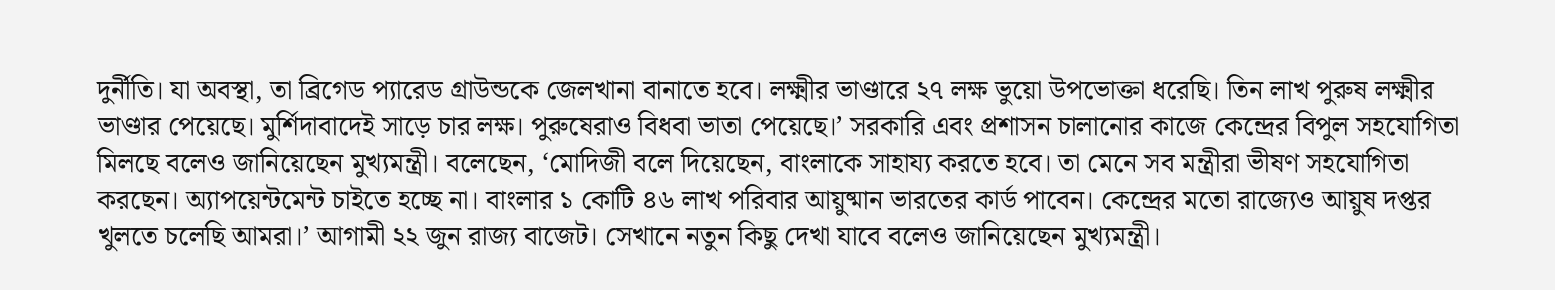দুর্নীতি। যা অবস্থা, তা ব্রিগেড প্যারেড গ্রাউন্ডকে জেলখানা বানাতে হবে। লক্ষ্মীর ভাণ্ডারে ২৭ লক্ষ ভুয়ো উপভোক্তা ধরেছি। তিন লাখ পুরুষ লক্ষ্মীর ভাণ্ডার পেয়েছে। মুর্শিদাবাদেই সাড়ে চার লক্ষ। পুরুষেরাও বিধবা ভাতা পেয়েছে।’ সরকারি এবং প্রশাসন চালানোর কাজে কেন্দ্রের বিপুল সহযোগিতা মিলছে বলেও জানিয়েছেন মুখ্যমন্ত্রী। বলেছেন, ‘মোদিজী বলে দিয়েছেন, বাংলাকে সাহায্য করতে হবে। তা মেনে সব মন্ত্রীরা ভীষণ সহযোগিতা করছেন। অ্যাপয়েন্টমেন্ট চাইতে হচ্ছে না। বাংলার ১ কোটি ৪৬ লাখ পরিবার আয়ুষ্মান ভারতের কার্ড পাবেন। কেন্দ্রের মতো রাজ্যেও আয়ুষ দপ্তর খুলতে চলেছি আমরা।’ আগামী ২২ জুন রাজ্য বাজেট। সেখানে নতুন কিছু দেখা যাবে বলেও জানিয়েছেন মুখ্যমন্ত্রী।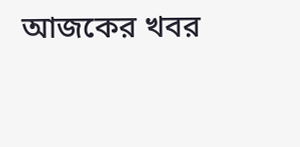আজকের খবর